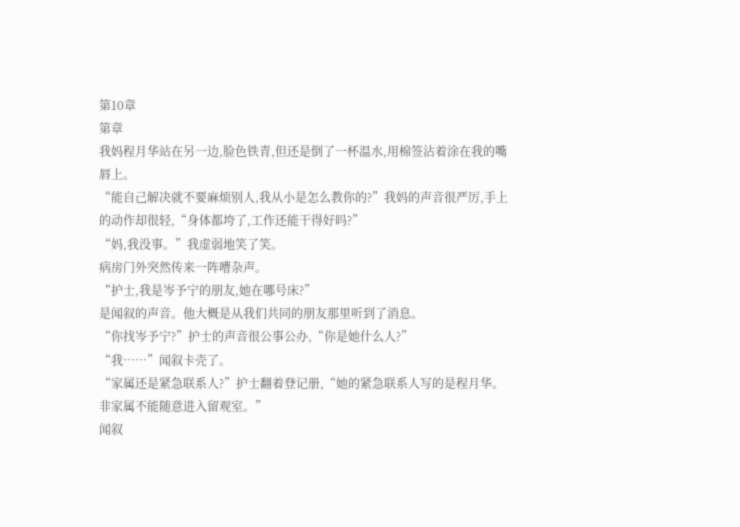第10章
第章
我妈程月华站在另一边,脸色铁青,但还是倒了一杯温水,用棉签沾着涂在我的嘴唇上。
“能自己解决就不要麻烦别人,我从小是怎么教你的?”我妈的声音很严厉,手上的动作却很轻,“身体都垮了,工作还能干得好吗?”
“妈,我没事。”我虚弱地笑了笑。
病房门外突然传来一阵嘈杂声。
“护士,我是岑予宁的朋友,她在哪号床?”
是闻叙的声音。他大概是从我们共同的朋友那里听到了消息。
“你找岑予宁?”护士的声音很公事公办,“你是她什么人?”
“我……”闻叙卡壳了。
“家属还是紧急联系人?”护士翻着登记册,“她的紧急联系人写的是程月华。非家属不能随意进入留观室。”
闻叙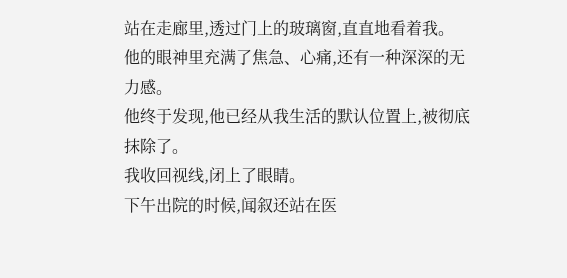站在走廊里,透过门上的玻璃窗,直直地看着我。
他的眼神里充满了焦急、心痛,还有一种深深的无力感。
他终于发现,他已经从我生活的默认位置上,被彻底抹除了。
我收回视线,闭上了眼睛。
下午出院的时候,闻叙还站在医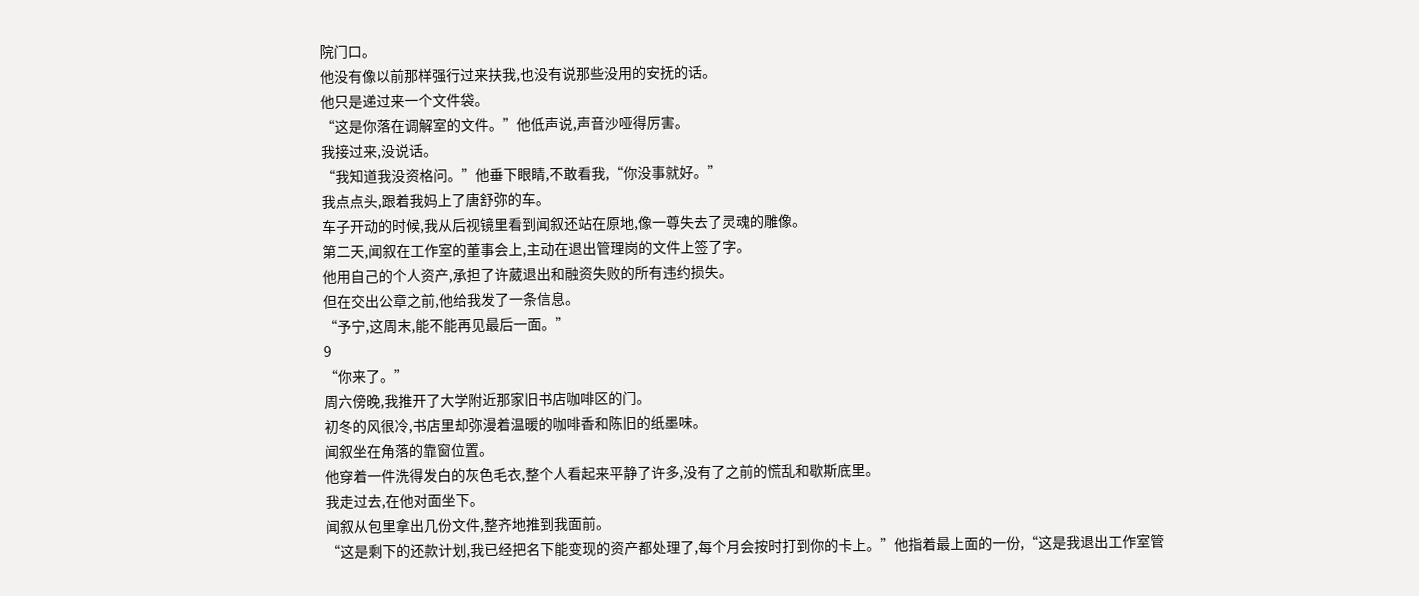院门口。
他没有像以前那样强行过来扶我,也没有说那些没用的安抚的话。
他只是递过来一个文件袋。
“这是你落在调解室的文件。”他低声说,声音沙哑得厉害。
我接过来,没说话。
“我知道我没资格问。”他垂下眼睛,不敢看我,“你没事就好。”
我点点头,跟着我妈上了唐舒弥的车。
车子开动的时候,我从后视镜里看到闻叙还站在原地,像一尊失去了灵魂的雕像。
第二天,闻叙在工作室的董事会上,主动在退出管理岗的文件上签了字。
他用自己的个人资产,承担了许葳退出和融资失败的所有违约损失。
但在交出公章之前,他给我发了一条信息。
“予宁,这周末,能不能再见最后一面。”
9
“你来了。”
周六傍晚,我推开了大学附近那家旧书店咖啡区的门。
初冬的风很冷,书店里却弥漫着温暖的咖啡香和陈旧的纸墨味。
闻叙坐在角落的靠窗位置。
他穿着一件洗得发白的灰色毛衣,整个人看起来平静了许多,没有了之前的慌乱和歇斯底里。
我走过去,在他对面坐下。
闻叙从包里拿出几份文件,整齐地推到我面前。
“这是剩下的还款计划,我已经把名下能变现的资产都处理了,每个月会按时打到你的卡上。”他指着最上面的一份,“这是我退出工作室管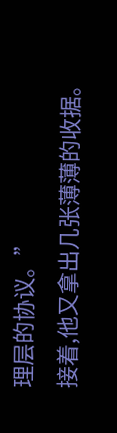理层的协议。”
接着,他又拿出几张薄薄的收据。